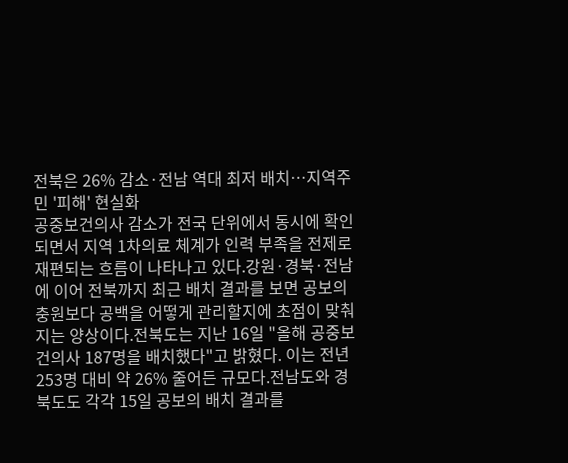전북은 26% 감소·전남 역대 최저 배치…지역주민 '피해' 현실화
공중보건의사 감소가 전국 단위에서 동시에 확인되면서 지역 1차의료 체계가 인력 부족을 전제로 재편되는 흐름이 나타나고 있다.강원·경북·전남에 이어 전북까지 최근 배치 결과를 보면 공보의 충원보다 공백을 어떻게 관리할지에 초점이 맞춰지는 양상이다.전북도는 지난 16일 "올해 공중보건의사 187명을 배치했다"고 밝혔다. 이는 전년 253명 대비 약 26% 줄어든 규모다.전남도와 경북도도 각각 15일 공보의 배치 결과를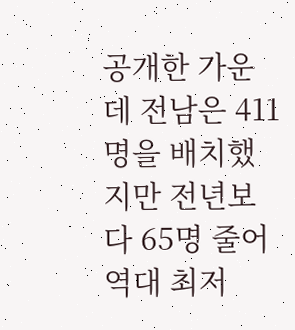공개한 가운데 전남은 411명을 배치했지만 전년보다 65명 줄어 역대 최저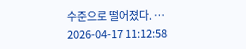수준으로 떨어졌다. …
2026-04-17 11:12:58